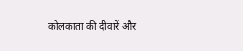कोलकाता की दीवारें और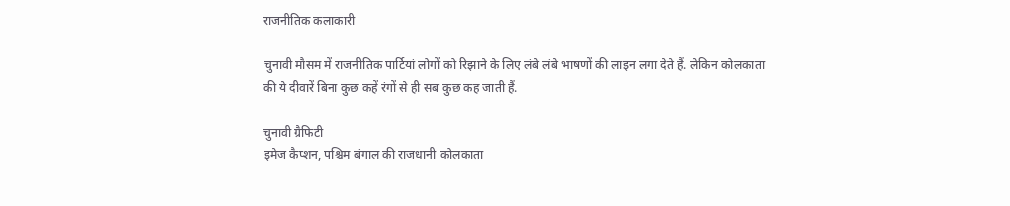राजनीतिक कलाकारी

चुनावी मौसम में राजनीतिक पार्टियां लोगों को रिझाने के लिए लंबे लंबे भाषणों की लाइन लगा देते हैं. लेकिन कोलकाता की ये दीवारें बिना कुछ कहें रंगों से ही सब कुछ कह जाती हैं.

चुनावी ग्रैफिटी
इमेज कैप्शन, पश्चिम बंगाल की राजधानी कोलकाता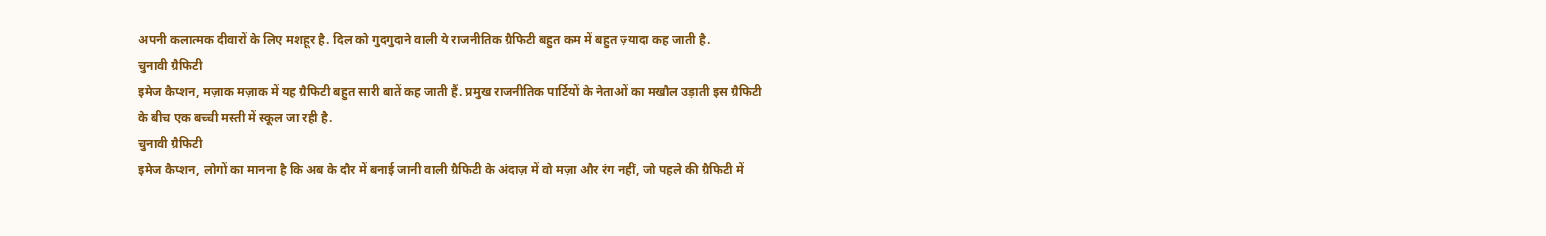अपनी कलात्मक दीवारों के लिए मशहूर है. दिल को गुदगुदाने वाली ये राजनीतिक ग्रैफिटी बहुत कम में बहुत ज़्यादा कह जाती है.
चुनावी ग्रैफिटी
इमेज कैप्शन, मज़ाक मज़ाक में यह ग्रैफिटी बहुत सारी बातें कह जाती हैं. प्रमुख राजनीतिक पार्टियों के नेताओं का मखौल उड़ाती इस ग्रैफिटी के बीच एक बच्ची मस्ती में स्कूल जा रही है.
चुनावी ग्रैफिटी
इमेज कैप्शन, लोगों का मानना है कि अब के दौर में बनाई जानी वाली ग्रैफिटी के अंदाज़ में वो मज़ा और रंग नहीं, जो पहले की ग्रैफिटी में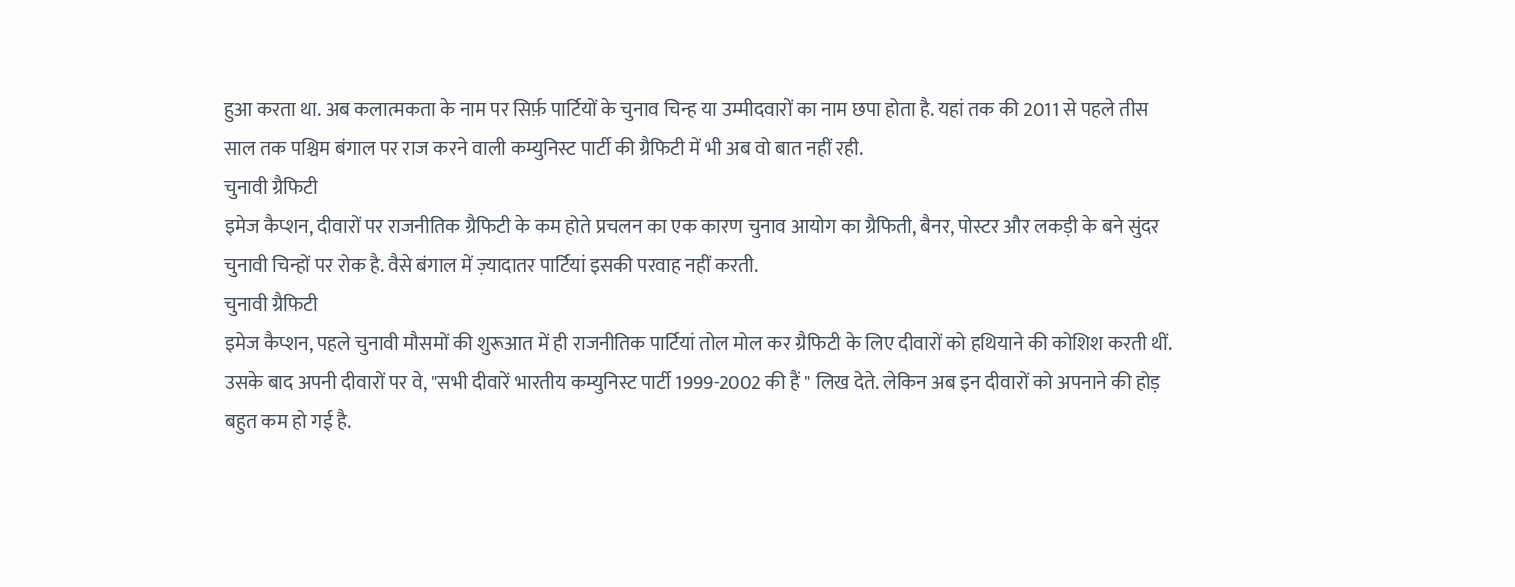हुआ करता था. अब कलात्मकता के नाम पर सिर्फ़ पार्टियों के चुनाव चिन्ह या उम्मीदवारों का नाम छपा होता है. यहां तक की 2011 से पहले तीस साल तक पश्चिम बंगाल पर राज करने वाली कम्युनिस्ट पार्टी की ग्रैफिटी में भी अब वो बात नहीं रही.
चुनावी ग्रैफिटी
इमेज कैप्शन, दीवारों पर राजनीतिक ग्रैफिटी के कम होते प्रचलन का एक कारण चुनाव आयोग का ग्रैफिती, बैनर, पोस्टर और लकड़ी के बने सुंदर चुनावी चिन्हों पर रोक है. वैसे बंगाल में ज़्यादातर पार्टियां इसकी परवाह नहीं करती.
चुनावी ग्रैफिटी
इमेज कैप्शन, पहले चुनावी मौसमों की शुरूआत में ही राजनीतिक पार्टियां तोल मोल कर ग्रैफिटी के लिए दीवारों को हथियाने की कोशिश करती थीं. उसके बाद अपनी दीवारों पर वे, "सभी दीवारें भारतीय कम्युनिस्ट पार्टी 1999-2002 की हैं " लिख देते. लेकिन अब इन दीवारों को अपनाने की होड़ बहुत कम हो गई है.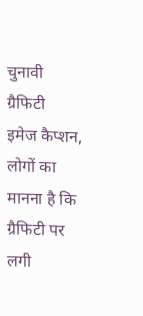चुनावी ग्रैफिटी
इमेज कैप्शन, लोगों का मानना है कि ग्रैफिटी पर लगी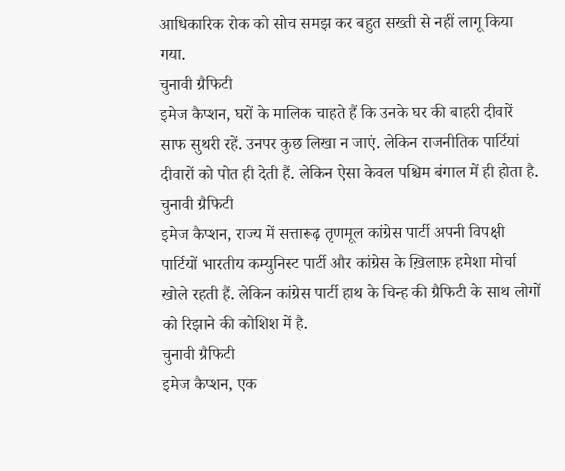आधिकारिक रोक को सोच समझ कर बहुत सख्ती से नहीं लागू किया गया.
चुनावी ग्रैफिटी
इमेज कैप्शन, घरों के मालिक चाहते हैं कि उनके घर की बाहरी दीवारें साफ सुथरी रहें. उनपर कुछ लिखा न जाएं. लेकिन राजनीतिक पार्टियां दीवारों को पोत ही देती हैं. लेकिन ऐसा केवल पश्चिम बंगाल में ही होता है.
चुनावी ग्रैफिटी
इमेज कैप्शन, राज्य में सत्तारूढ़ तृणमूल कांग्रेस पार्टी अपनी विपक्षी पार्टियों भारतीय कम्युनिस्ट पार्टी और कांग्रेस के ख़िलाफ़ हमेशा मोर्चा खोले रहती हैं. लेकिन कांग्रेस पार्टी हाथ के चिन्ह की ग्रैफिटी के साथ लोगों को रिझाने की कोशिश में है.
चुनावी ग्रैफिटी
इमेज कैप्शन, एक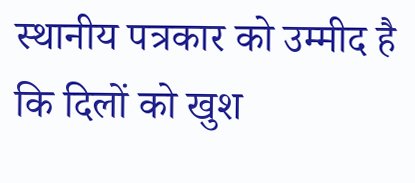स्थानीय पत्रकार को उम्मीद है कि दिलों को खुश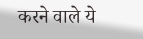करने वाले ये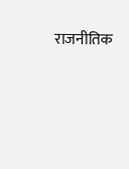राजनीतिक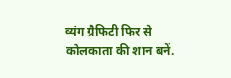व्यंग ग्रैफिटी फिर से कोलकाता की शान बनें.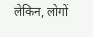लेकिन, लोगों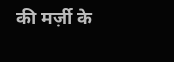की मर्ज़ी के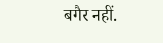बगैर नहीं.